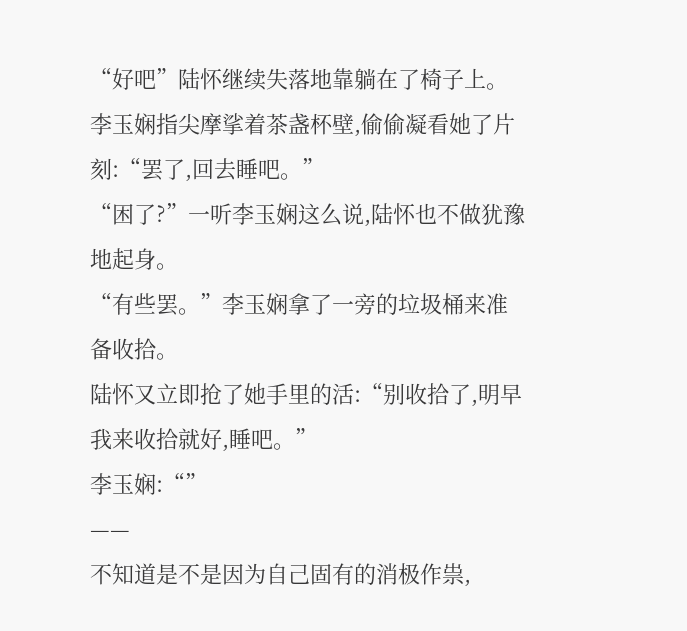“好吧”陆怀继续失落地靠躺在了椅子上。
李玉娴指尖摩挲着茶盏杯壁,偷偷凝看她了片刻:“罢了,回去睡吧。”
“困了?”一听李玉娴这么说,陆怀也不做犹豫地起身。
“有些罢。”李玉娴拿了一旁的垃圾桶来准备收拾。
陆怀又立即抢了她手里的活:“别收拾了,明早我来收拾就好,睡吧。”
李玉娴:“”
——
不知道是不是因为自己固有的消极作祟,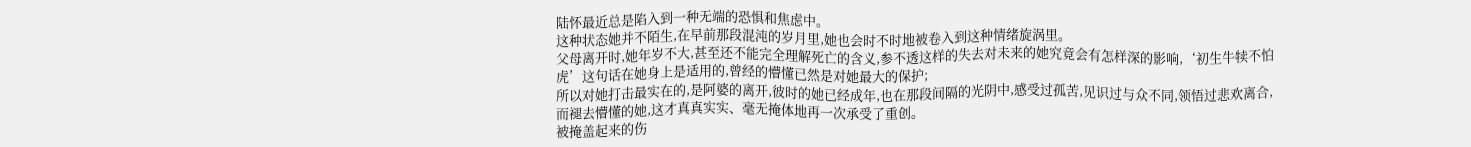陆怀最近总是陷入到一种无端的恐惧和焦虑中。
这种状态她并不陌生,在早前那段混沌的岁月里,她也会时不时地被卷入到这种情绪旋涡里。
父母离开时,她年岁不大,甚至还不能完全理解死亡的含义,参不透这样的失去对未来的她究竟会有怎样深的影响,‘初生牛犊不怕虎’这句话在她身上是适用的,曾经的懵懂已然是对她最大的保护;
所以对她打击最实在的,是阿婆的离开,彼时的她已经成年,也在那段间隔的光阴中,感受过孤苦,见识过与众不同,领悟过悲欢离合,而褪去懵懂的她,这才真真实实、毫无掩体地再一次承受了重创。
被掩盖起来的伤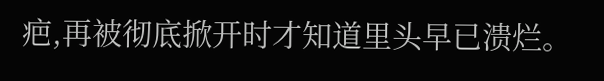疤,再被彻底掀开时才知道里头早已溃烂。